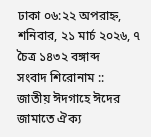ঢাকা ০৬:২২ অপরাহ্ন, শনিবার, ২১ মার্চ ২০২৬, ৭ চৈত্র ১৪৩২ বঙ্গাব্দ
সংবাদ শিরোনাম ::
জাতীয় ঈদগাহে ঈদের জামাতে ঐক্য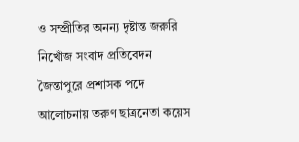ও সম্প্রীতির অনন্য দৃষ্টান্ত জরুরি নিখোঁজ সংবাদ প্রতিবেদন জৈন্তাপুরে প্রশাসক পদে আলোচনায় তরুণ ছাত্রনেতা কয়েস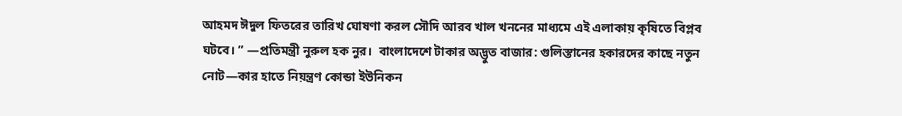আহমদ ঈদুল ফিতরের তারিখ ঘোষণা করল সৌদি আরব খাল খননের মাধ্যমে এই এলাকায় কৃষিতে বিপ্লব ঘটবে। ” —প্রতিমন্ত্রী নুরুল হক নুর।  বাংলাদেশে টাকার অদ্ভুত বাজার: গুলিস্তানের হকারদের কাছে নতুন নোট—কার হাতে নিয়ন্ত্রণ কোন্ডা ইউনিকন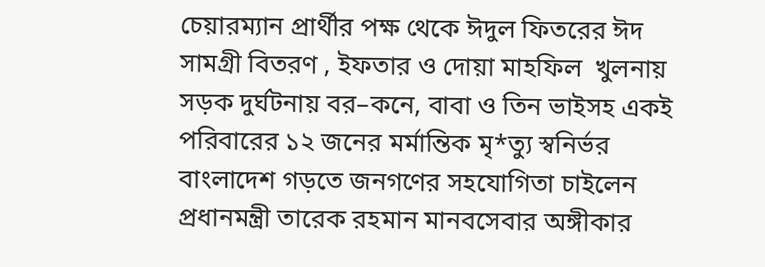চেয়ারম্যান প্রার্থীর পক্ষ থেকে ঈদুল ফিতরের ঈদ সামগ্রী বিতরণ , ইফতার ও দোয়া মাহফিল  খুলনায় সড়ক দুর্ঘটনায় বর–কনে, বাবা ও তিন ভাইসহ একই পরিবারের ১২ জনের মর্মান্তিক মৃ*ত্যু স্বনির্ভর বাংলাদেশ গড়তে জনগণের সহযোগিতা চাইলেন প্রধানমন্ত্রী তারেক রহমান মানবসেবার অঙ্গীকার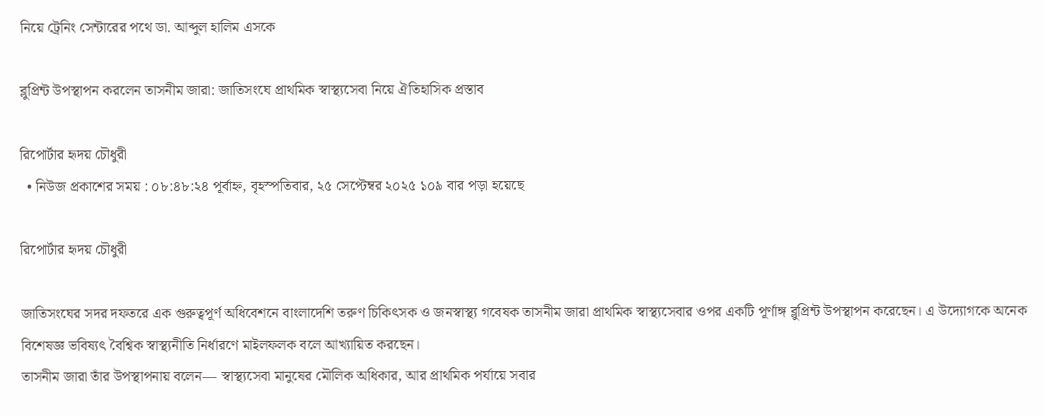নিয়ে ট্রেনিং সেন্টারের পথে ডা. আব্দুল হালিম এসকে

ব্লুপ্রিন্ট উপস্থাপন করলেন তাসনীম জারা: জাতিসংঘে প্রাথমিক স্বাস্থ্যসেবা নিয়ে ঐতিহাসিক প্রস্তাব

রিপোর্টার হৃদয় চৌধুরী
  • নিউজ প্রকাশের সময় : ০৮:৪৮:২৪ পূর্বাহ্ন, বৃহস্পতিবার, ২৫ সেপ্টেম্বর ২০২৫ ১০৯ বার পড়া হয়েছে

রিপোর্টার হৃদয় চৌধুরী

জাতিসংঘের সদর দফতরে এক গুরুত্বপূর্ণ অধিবেশনে বাংলাদেশি তরুণ চিকিৎসক ও জনস্বাস্থ্য গবেষক তাসনীম জারা প্রাথমিক স্বাস্থ্যসেবার ওপর একটি পূর্ণাঙ্গ ব্লুপ্রিন্ট উপস্থাপন করেছেন। এ উদ্যোগকে অনেক বিশেষজ্ঞ ভবিষ্যৎ বৈশ্বিক স্বাস্থ্যনীতি নির্ধারণে মাইলফলক বলে আখ্যায়িত করছেন।
তাসনীম জারা তাঁর উপস্থাপনায় বলেন— স্বাস্থ্যসেবা মানুষের মৌলিক অধিকার, আর প্রাথমিক পর্যায়ে সবার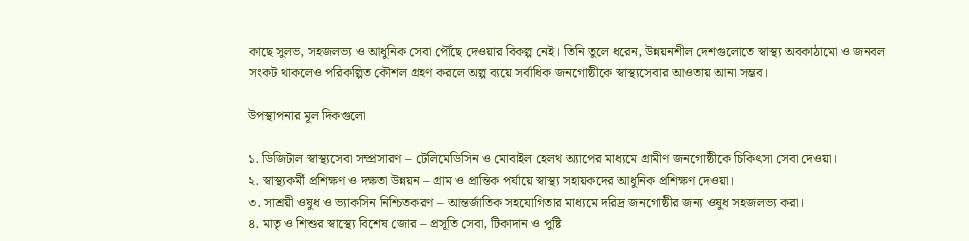কাছে সুলভ, সহজলভ্য ও আধুনিক সেবা পৌঁছে দেওয়ার বিকল্প নেই। তিনি তুলে ধরেন, উন্নয়নশীল দেশগুলোতে স্বাস্থ্য অবকাঠামো ও জনবল সংকট থাকলেও পরিকল্পিত কৌশল গ্রহণ করলে অল্প ব্যয়ে সর্বাধিক জনগোষ্ঠীকে স্বাস্থ্যসেবার আওতায় আনা সম্ভব।

উপস্থাপনার মূল দিকগুলো

১. ডিজিটাল স্বাস্থ্যসেবা সম্প্রসারণ – টেলিমেডিসিন ও মোবাইল হেলথ অ্যাপের মাধ্যমে গ্রামীণ জনগোষ্ঠীকে চিকিৎসা সেবা দেওয়া।
২. স্বাস্থ্যকর্মী প্রশিক্ষণ ও দক্ষতা উন্নয়ন – গ্রাম ও প্রান্তিক পর্যায়ে স্বাস্থ্য সহায়কদের আধুনিক প্রশিক্ষণ দেওয়া।
৩. সাশ্রয়ী ওষুধ ও ভ্যাকসিন নিশ্চিতকরণ – আন্তর্জাতিক সহযোগিতার মাধ্যমে দরিদ্র জনগোষ্ঠীর জন্য ওষুধ সহজলভ্য করা।
৪. মাতৃ ও শিশুর স্বাস্থ্যে বিশেষ জোর – প্রসূতি সেবা, টিকাদান ও পুষ্টি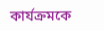কার্যক্রমকে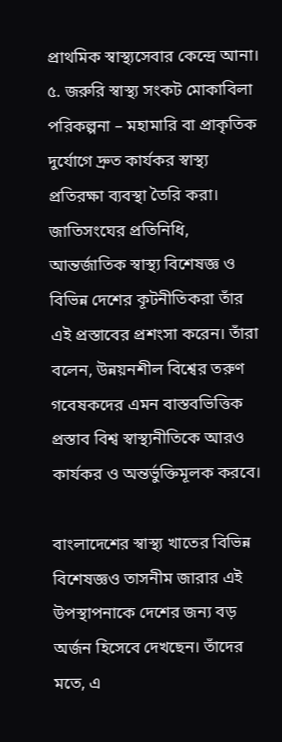প্রাথমিক স্বাস্থ্যসেবার কেন্দ্রে আনা।
৫. জরুরি স্বাস্থ্য সংকট মোকাবিলা পরিকল্পনা – মহামারি বা প্রাকৃতিক দুর্যোগে দ্রুত কার্যকর স্বাস্থ্য প্রতিরক্ষা ব্যবস্থা তৈরি করা।
জাতিসংঘের প্রতিনিধি, আন্তর্জাতিক স্বাস্থ্য বিশেষজ্ঞ ও বিভিন্ন দেশের কূটনীতিকরা তাঁর এই প্রস্তাবের প্রশংসা করেন। তাঁরা বলেন, উন্নয়নশীল বিশ্বের তরুণ গবেষকদের এমন বাস্তবভিত্তিক প্রস্তাব বিশ্ব স্বাস্থ্যনীতিকে আরও কার্যকর ও অন্তর্ভুক্তিমূলক করবে।

বাংলাদেশের স্বাস্থ্য খাতের বিভিন্ন বিশেষজ্ঞও তাসনীম জারার এই উপস্থাপনাকে দেশের জন্য বড় অর্জন হিসেবে দেখছেন। তাঁদের মতে, এ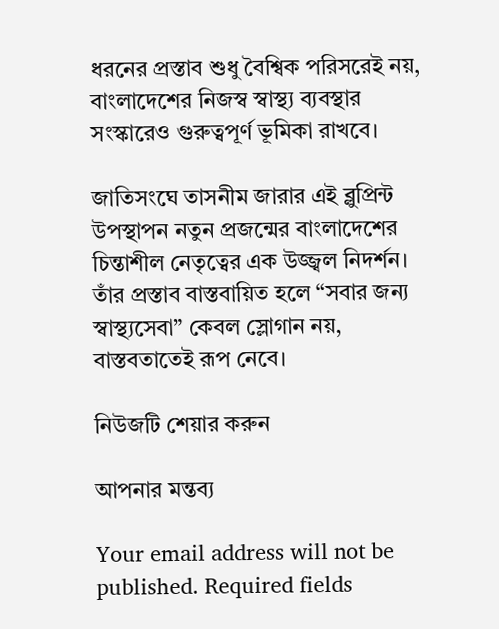ধরনের প্রস্তাব শুধু বৈশ্বিক পরিসরেই নয়, বাংলাদেশের নিজস্ব স্বাস্থ্য ব্যবস্থার সংস্কারেও গুরুত্বপূর্ণ ভূমিকা রাখবে।

জাতিসংঘে তাসনীম জারার এই ব্লুপ্রিন্ট উপস্থাপন নতুন প্রজন্মের বাংলাদেশের চিন্তাশীল নেতৃত্বের এক উজ্জ্বল নিদর্শন। তাঁর প্রস্তাব বাস্তবায়িত হলে “সবার জন্য স্বাস্থ্যসেবা” কেবল স্লোগান নয়, বাস্তবতাতেই রূপ নেবে।

নিউজটি শেয়ার করুন

আপনার মন্তব্য

Your email address will not be published. Required fields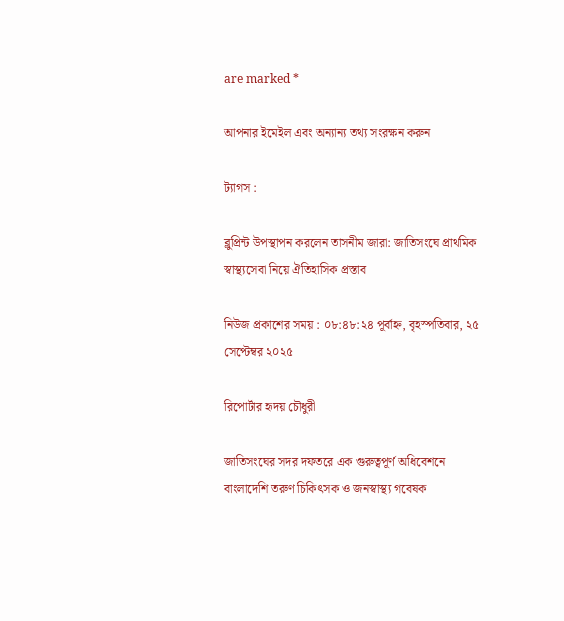are marked *

আপনার ইমেইল এবং অন্যান্য তথ্য সংরক্ষন করুন

ট্যাগস :

ব্লুপ্রিন্ট উপস্থাপন করলেন তাসনীম জারা: জাতিসংঘে প্রাথমিক স্বাস্থ্যসেবা নিয়ে ঐতিহাসিক প্রস্তাব

নিউজ প্রকাশের সময় : ০৮:৪৮:২৪ পূর্বাহ্ন, বৃহস্পতিবার, ২৫ সেপ্টেম্বর ২০২৫

রিপোর্টার হৃদয় চৌধুরী

জাতিসংঘের সদর দফতরে এক গুরুত্বপূর্ণ অধিবেশনে বাংলাদেশি তরুণ চিকিৎসক ও জনস্বাস্থ্য গবেষক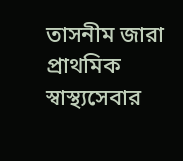তাসনীম জারা প্রাথমিক স্বাস্থ্যসেবার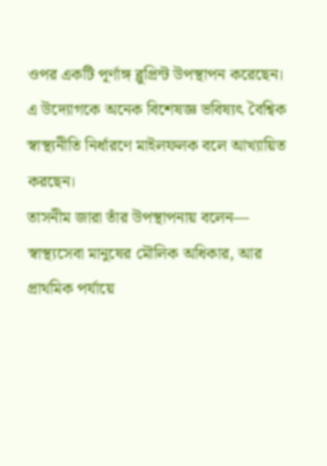ওপর একটি পূর্ণাঙ্গ ব্লুপ্রিন্ট উপস্থাপন করেছেন। এ উদ্যোগকে অনেক বিশেষজ্ঞ ভবিষ্যৎ বৈশ্বিক স্বাস্থ্যনীতি নির্ধারণে মাইলফলক বলে আখ্যায়িত করছেন।
তাসনীম জারা তাঁর উপস্থাপনায় বলেন— স্বাস্থ্যসেবা মানুষের মৌলিক অধিকার, আর প্রাথমিক পর্যায়ে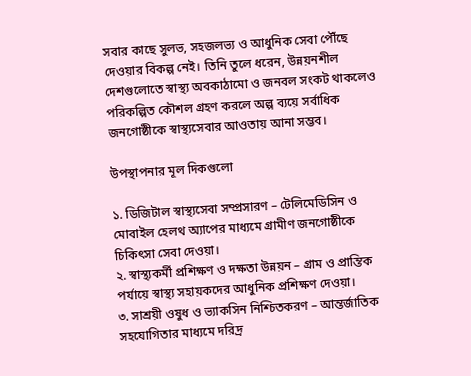সবার কাছে সুলভ, সহজলভ্য ও আধুনিক সেবা পৌঁছে দেওয়ার বিকল্প নেই। তিনি তুলে ধরেন, উন্নয়নশীল দেশগুলোতে স্বাস্থ্য অবকাঠামো ও জনবল সংকট থাকলেও পরিকল্পিত কৌশল গ্রহণ করলে অল্প ব্যয়ে সর্বাধিক জনগোষ্ঠীকে স্বাস্থ্যসেবার আওতায় আনা সম্ভব।

উপস্থাপনার মূল দিকগুলো

১. ডিজিটাল স্বাস্থ্যসেবা সম্প্রসারণ – টেলিমেডিসিন ও মোবাইল হেলথ অ্যাপের মাধ্যমে গ্রামীণ জনগোষ্ঠীকে চিকিৎসা সেবা দেওয়া।
২. স্বাস্থ্যকর্মী প্রশিক্ষণ ও দক্ষতা উন্নয়ন – গ্রাম ও প্রান্তিক পর্যায়ে স্বাস্থ্য সহায়কদের আধুনিক প্রশিক্ষণ দেওয়া।
৩. সাশ্রয়ী ওষুধ ও ভ্যাকসিন নিশ্চিতকরণ – আন্তর্জাতিক সহযোগিতার মাধ্যমে দরিদ্র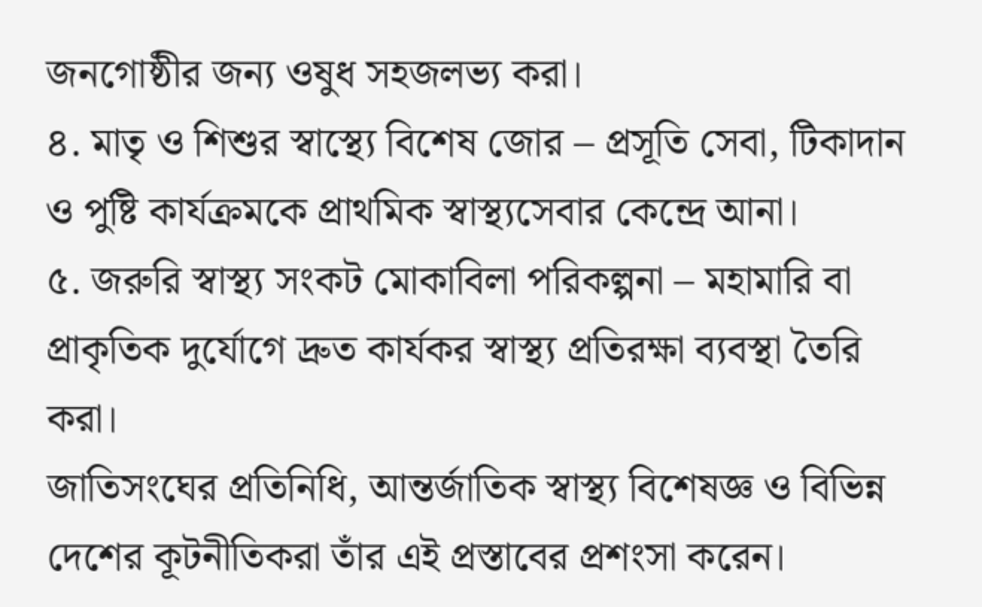জনগোষ্ঠীর জন্য ওষুধ সহজলভ্য করা।
৪. মাতৃ ও শিশুর স্বাস্থ্যে বিশেষ জোর – প্রসূতি সেবা, টিকাদান ও পুষ্টি কার্যক্রমকে প্রাথমিক স্বাস্থ্যসেবার কেন্দ্রে আনা।
৫. জরুরি স্বাস্থ্য সংকট মোকাবিলা পরিকল্পনা – মহামারি বা প্রাকৃতিক দুর্যোগে দ্রুত কার্যকর স্বাস্থ্য প্রতিরক্ষা ব্যবস্থা তৈরি করা।
জাতিসংঘের প্রতিনিধি, আন্তর্জাতিক স্বাস্থ্য বিশেষজ্ঞ ও বিভিন্ন দেশের কূটনীতিকরা তাঁর এই প্রস্তাবের প্রশংসা করেন।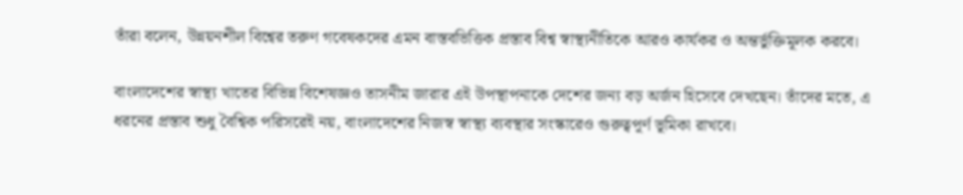তাঁরা বলেন, উন্নয়নশীল বিশ্বের তরুণ গবেষকদের এমন বাস্তবভিত্তিক প্রস্তাব বিশ্ব স্বাস্থ্যনীতিকে আরও কার্যকর ও অন্তর্ভুক্তিমূলক করবে।

বাংলাদেশের স্বাস্থ্য খাতের বিভিন্ন বিশেষজ্ঞও তাসনীম জারার এই উপস্থাপনাকে দেশের জন্য বড় অর্জন হিসেবে দেখছেন। তাঁদের মতে, এ ধরনের প্রস্তাব শুধু বৈশ্বিক পরিসরেই নয়, বাংলাদেশের নিজস্ব স্বাস্থ্য ব্যবস্থার সংস্কারেও গুরুত্বপূর্ণ ভূমিকা রাখবে।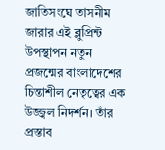জাতিসংঘে তাসনীম জারার এই ব্লুপ্রিন্ট উপস্থাপন নতুন প্রজন্মের বাংলাদেশের চিন্তাশীল নেতৃত্বের এক উজ্জ্বল নিদর্শন। তাঁর প্রস্তাব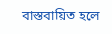বাস্তবায়িত হলে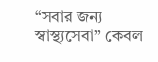“সবার জন্য স্বাস্থ্যসেবা” কেবল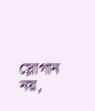স্লোগান নয়,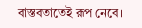বাস্তবতাতেই রূপ নেবে।